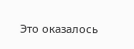Это оказалось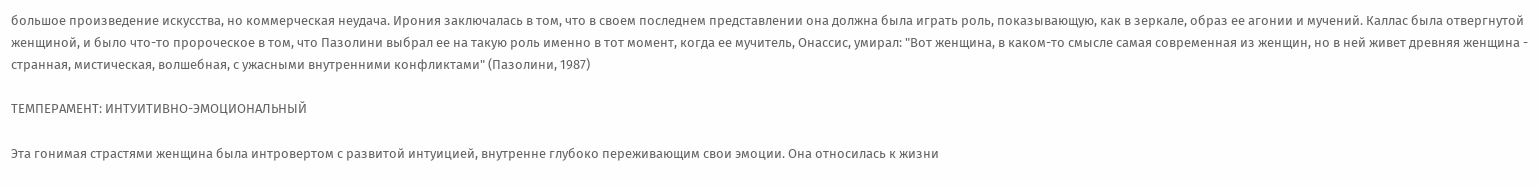большое произведение искусства, но коммерческая неудача. Ирония заключалась в том, что в своем последнем представлении она должна была играть роль, показывающую, как в зеркале, образ ее агонии и мучений. Каллас была отвергнутой женщиной, и было что-то пророческое в том, что Пазолини выбрал ее на такую роль именно в тот момент, когда ее мучитель, Онассис, умирал: "Вот женщина, в каком-то смысле самая современная из женщин, но в ней живет древняя женщина - странная, мистическая, волшебная, с ужасными внутренними конфликтами" (Пазолини, 1987)

ТЕМПЕРАМЕНТ: ИНТУИТИВНО-ЭМОЦИОНАЛЬНЫЙ

Эта гонимая страстями женщина была интровертом с развитой интуицией, внутренне глубоко переживающим свои эмоции. Она относилась к жизни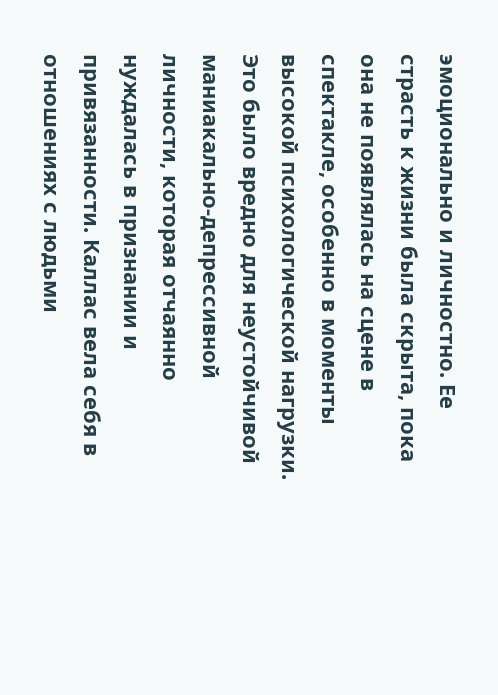эмоционально и личностно. Ее страсть к жизни была скрыта, пока она не появлялась на сцене в спектакле, особенно в моменты высокой психологической нагрузки. Это было вредно для неустойчивой маниакально-депрессивной личности, которая отчаянно нуждалась в признании и привязанности. Каллас вела себя в отношениях с людьми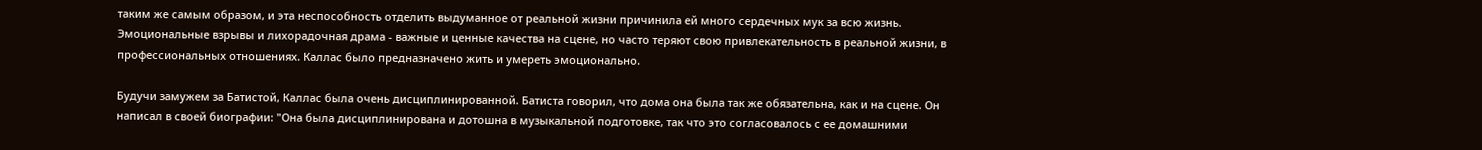таким же самым образом, и эта неспособность отделить выдуманное от реальной жизни причинила ей много сердечных мук за всю жизнь. Эмоциональные взрывы и лихорадочная драма - важные и ценные качества на сцене, но часто теряют свою привлекательность в реальной жизни, в профессиональных отношениях. Каллас было предназначено жить и умереть эмоционально.

Будучи замужем за Батистой, Каллас была очень дисциплинированной. Батиста говорил, что дома она была так же обязательна, как и на сцене. Он написал в своей биографии: "Она была дисциплинирована и дотошна в музыкальной подготовке, так что это согласовалось с ее домашними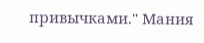привычками." Мания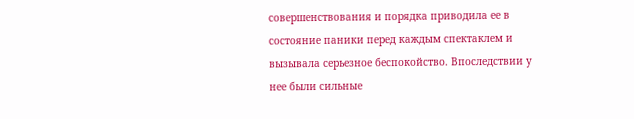совершенствования и порядка приводила ее в состояние паники перед каждым спектаклем и вызывала серьезное беспокойство. Впоследствии у нее были сильные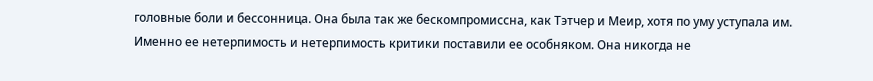головные боли и бессонница. Она была так же бескомпромиссна, как Тэтчер и Меир, хотя по уму уступала им. Именно ее нетерпимость и нетерпимость критики поставили ее особняком. Она никогда не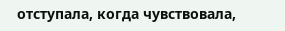отступала, когда чувствовала,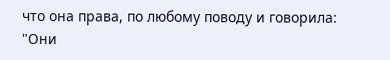что она права, по любому поводу и говорила: "Они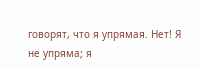говорят, что я упрямая. Нет! Я не упряма; я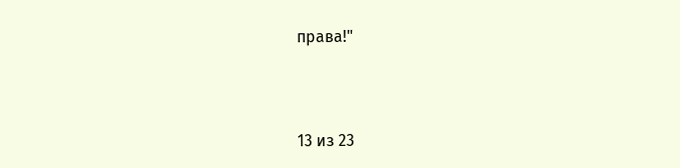права!"



13 из 23